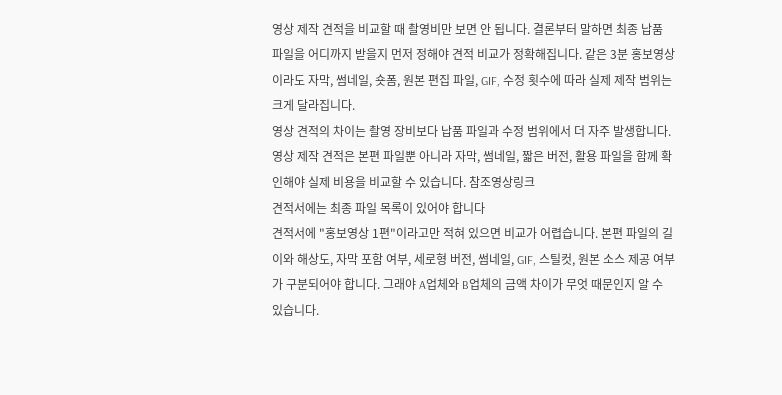영상 제작 견적을 비교할 때 촬영비만 보면 안 됩니다. 결론부터 말하면 최종 납품 파일을 어디까지 받을지 먼저 정해야 견적 비교가 정확해집니다. 같은 3분 홍보영상이라도 자막, 썸네일, 숏폼, 원본 편집 파일, GIF, 수정 횟수에 따라 실제 제작 범위는 크게 달라집니다.
영상 견적의 차이는 촬영 장비보다 납품 파일과 수정 범위에서 더 자주 발생합니다.
영상 제작 견적은 본편 파일뿐 아니라 자막, 썸네일, 짧은 버전, 활용 파일을 함께 확인해야 실제 비용을 비교할 수 있습니다. 참조영상링크
견적서에는 최종 파일 목록이 있어야 합니다
견적서에 "홍보영상 1편"이라고만 적혀 있으면 비교가 어렵습니다. 본편 파일의 길이와 해상도, 자막 포함 여부, 세로형 버전, 썸네일, GIF, 스틸컷, 원본 소스 제공 여부가 구분되어야 합니다. 그래야 A업체와 B업체의 금액 차이가 무엇 때문인지 알 수 있습니다.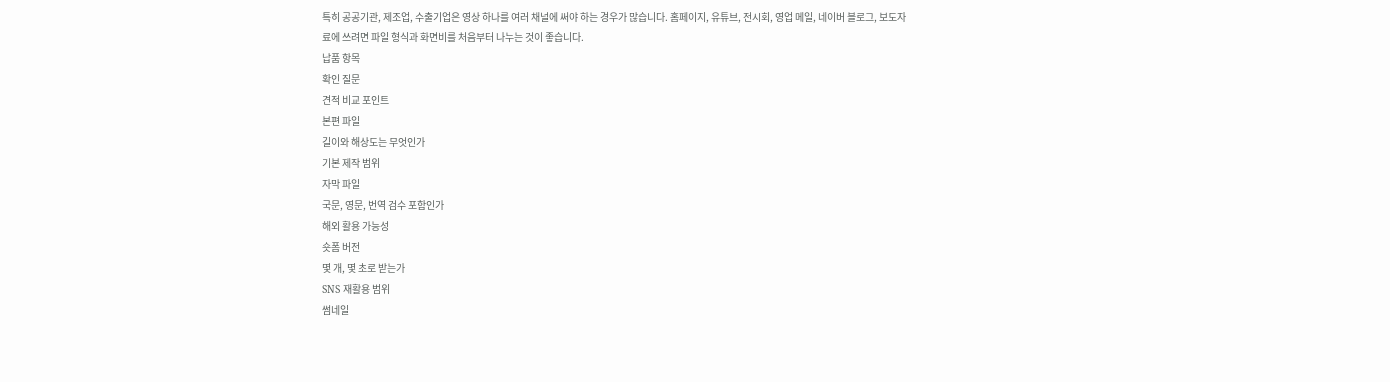특히 공공기관, 제조업, 수출기업은 영상 하나를 여러 채널에 써야 하는 경우가 많습니다. 홈페이지, 유튜브, 전시회, 영업 메일, 네이버 블로그, 보도자료에 쓰려면 파일 형식과 화면비를 처음부터 나누는 것이 좋습니다.
납품 항목
확인 질문
견적 비교 포인트
본편 파일
길이와 해상도는 무엇인가
기본 제작 범위
자막 파일
국문, 영문, 번역 검수 포함인가
해외 활용 가능성
숏폼 버전
몇 개, 몇 초로 받는가
SNS 재활용 범위
썸네일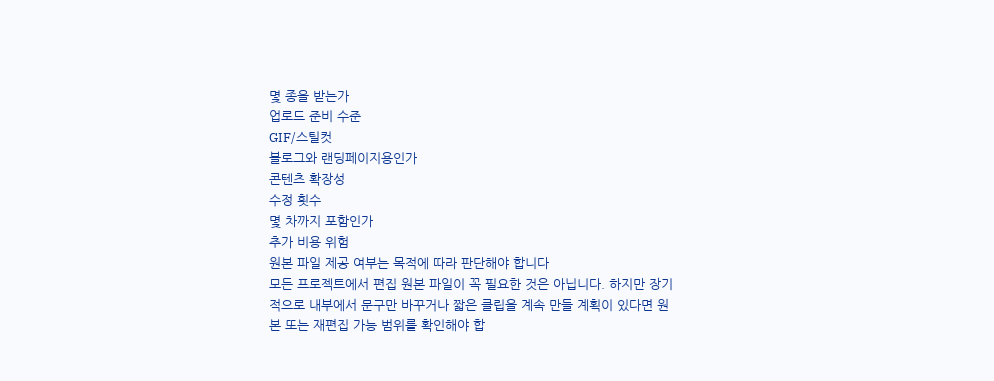몇 종을 받는가
업로드 준비 수준
GIF/스틸컷
블로그와 랜딩페이지용인가
콘텐츠 확장성
수정 횟수
몇 차까지 포함인가
추가 비용 위험
원본 파일 제공 여부는 목적에 따라 판단해야 합니다
모든 프로젝트에서 편집 원본 파일이 꼭 필요한 것은 아닙니다. 하지만 장기적으로 내부에서 문구만 바꾸거나 짧은 클립을 계속 만들 계획이 있다면 원본 또는 재편집 가능 범위를 확인해야 합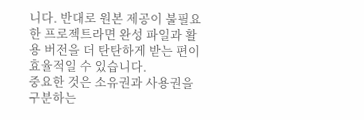니다. 반대로 원본 제공이 불필요한 프로젝트라면 완성 파일과 활용 버전을 더 탄탄하게 받는 편이 효율적일 수 있습니다.
중요한 것은 소유권과 사용권을 구분하는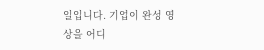일입니다. 기업이 완성 영상을 어디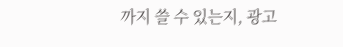까지 쓸 수 있는지, 광고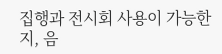집행과 전시회 사용이 가능한지, 음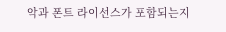악과 폰트 라이선스가 포함되는지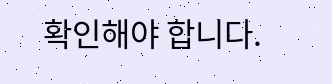확인해야 합니다.